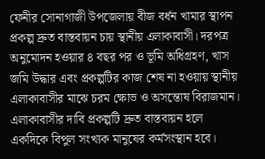ফেনীর সোনাগাজী উপজেলায় বীজ বর্ধন খামার স্থাপন প্রকল্প দ্রুত বাস্তবায়ন চায় স্থানীয় এলাকাবাসী। দরপত্র অনুমোদন হওয়ার ৪ বছর পর ও ভূমি অধিগ্রহণ, খাস জমি উদ্ধার এবং প্রকল্পটির কাজ শেষ না হওয়ায় স্থানীয় এলাকাবাসীর মাঝে চরম ক্ষোভ ও অসন্তোষ বিরাজমান।
এলাকাবাসীর দাবি প্রকল্পটি দ্রুত বাস্তবায়ন হলে একদিকে বিপুল সংখ্যক মানুষের কর্মসংস্থান হবে।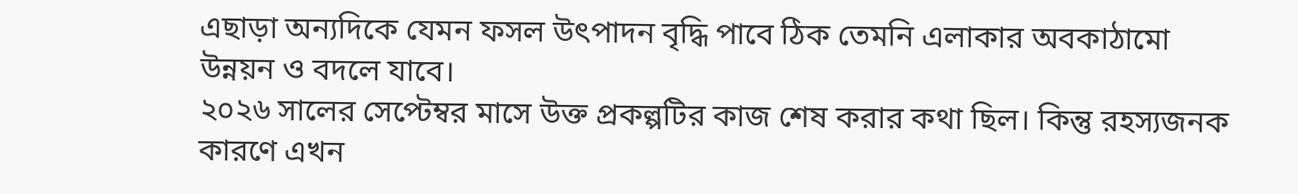এছাড়া অন্যদিকে যেমন ফসল উৎপাদন বৃদ্ধি পাবে ঠিক তেমনি এলাকার অবকাঠামো উন্নয়ন ও বদলে যাবে।
২০২৬ সালের সেপ্টেম্বর মাসে উক্ত প্রকল্পটির কাজ শেষ করার কথা ছিল। কিন্তু রহস্যজনক কারণে এখন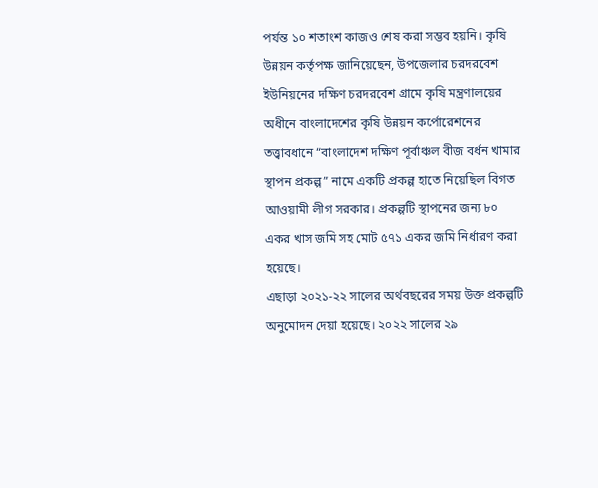পর্যন্ত ১০ শতাংশ কাজও শেষ করা সম্ভব হয়নি। কৃষি উন্নয়ন কর্তৃপক্ষ জানিয়েছেন, উপজেলার চরদরবেশ ইউনিয়নের দক্ষিণ চরদরবেশ গ্রামে কৃষি মন্ত্রণালয়ের অধীনে বাংলাদেশের কৃষি উন্নয়ন কর্পোরেশনের তত্ত্বাবধানে “বাংলাদেশ দক্ষিণ পূর্বাঞ্চল বীজ বর্ধন খামার স্থাপন প্রকল্প” নামে একটি প্রকল্প হাতে নিয়েছিল বিগত আওয়ামী লীগ সরকার। প্রকল্পটি স্থাপনের জন্য ৮০ একর খাস জমি সহ মোট ৫৭১ একর জমি নির্ধারণ করা হয়েছে।
এছাড়া ২০২১-২২ সালের অর্থবছরের সময় উক্ত প্রকল্পটি অনুমোদন দেয়া হয়েছে। ২০২২ সালের ২৯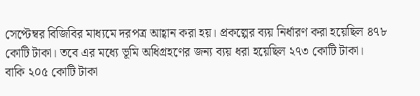সেপ্টেম্বর বিজিবির মাধ্যমে দরপত্র আহ্বান করা হয়। প্রকল্পের ব্যয় নির্ধারণ করা হয়েছিল ৪৭৮ কোটি টাকা। তবে এর মধ্যে ভূমি অধিগ্রহণের জন্য ব্যয় ধরা হয়েছিল ২৭৩ কোটি টাকা।
বাকি ২০৫ কোটি টাকা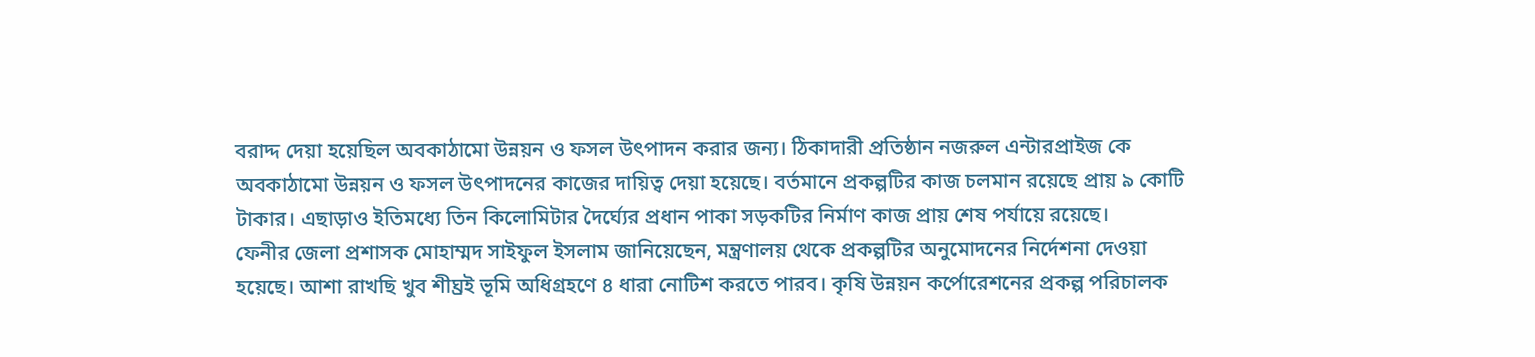বরাদ্দ দেয়া হয়েছিল অবকাঠামো উন্নয়ন ও ফসল উৎপাদন করার জন্য। ঠিকাদারী প্রতিষ্ঠান নজরুল এন্টারপ্রাইজ কে অবকাঠামো উন্নয়ন ও ফসল উৎপাদনের কাজের দায়িত্ব দেয়া হয়েছে। বর্তমানে প্রকল্পটির কাজ চলমান রয়েছে প্রায় ৯ কোটি টাকার। এছাড়াও ইতিমধ্যে তিন কিলোমিটার দৈর্ঘ্যের প্রধান পাকা সড়কটির নির্মাণ কাজ প্রায় শেষ পর্যায়ে রয়েছে।
ফেনীর জেলা প্রশাসক মোহাম্মদ সাইফুল ইসলাম জানিয়েছেন, মন্ত্রণালয় থেকে প্রকল্পটির অনুমোদনের নির্দেশনা দেওয়া হয়েছে। আশা রাখছি খুব শীঘ্রই ভূমি অধিগ্রহণে ৪ ধারা নোটিশ করতে পারব। কৃষি উন্নয়ন কর্পোরেশনের প্রকল্প পরিচালক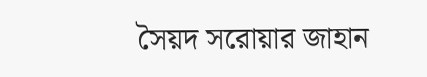সৈয়দ সরোয়ার জাহান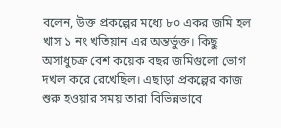বলেন, উক্ত প্রকল্পের মধ্যে ৮০ একর জমি হল খাস ১ নং খতিয়ান এর অন্তর্ভুক্ত। কিছু অসাধুচক্র বেশ কয়েক বছর জমিগুলো ভোগ দখল করে রেখেছিল। এছাড়া প্রকল্পের কাজ শুরু হওয়ার সময় তারা বিভিন্নভাবে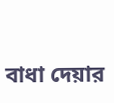বাধা দেয়ার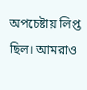অপচেষ্টায় লিপ্ত ছিল। আমরাও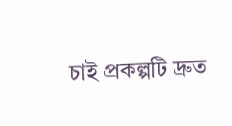চাই প্রকল্পটি দ্রুত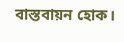বাস্তবায়ন হোক।